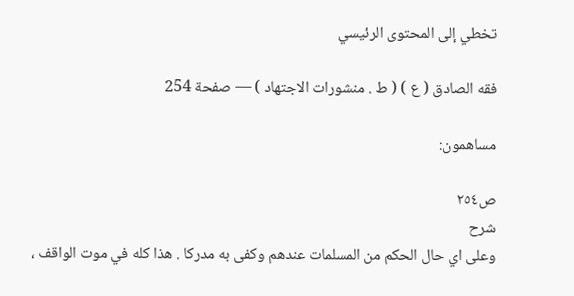تخطي إلى المحتوى الرئيسي

فقه الصادق ( ع ) ( ط . منشورات الاجتهاد ) — صفحة 254

مساهمون:

ص٢٥٤
شرح
وعلى اي حال الحكم من المسلمات عندهم وكفى به مدركا . هذا كله في موت الواقف ،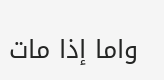واما إذا مات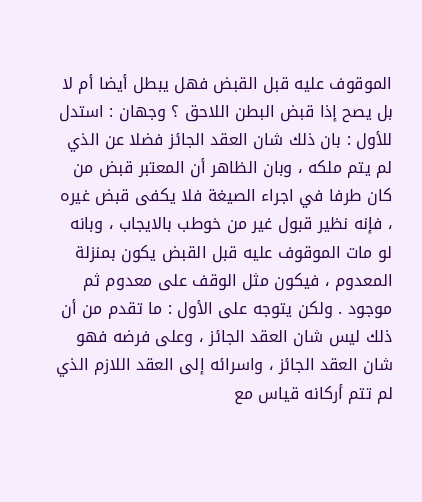الموقوف عليه قبل القبض فهل يبطل أيضا أم لا بل يصح إذا قبض البطن اللاحق ؟ وجهان : استدل للأول : بان ذلك شان العقد الجائز فضلا عن الذي لم يتم ملكه ، وبان الظاهر أن المعتبر قبض من كان طرفا في اجراء الصيغة فلا يكفى قبض غيره ، فإنه نظير قبول غير من خوطب بالايجاب ، وبانه لو مات الموقوف عليه قبل القبض يكون بمنزلة المعدوم ، فيكون مثل الوقف على معدوم ثم موجود . ولكن يتوجه على الأول : ما تقدم من أن ذلك ليس شان العقد الجائز ، وعلى فرضه فهو شان العقد الجائز ، واسرائه إلى العقد اللازم الذي لم تتم أركانه قياس مع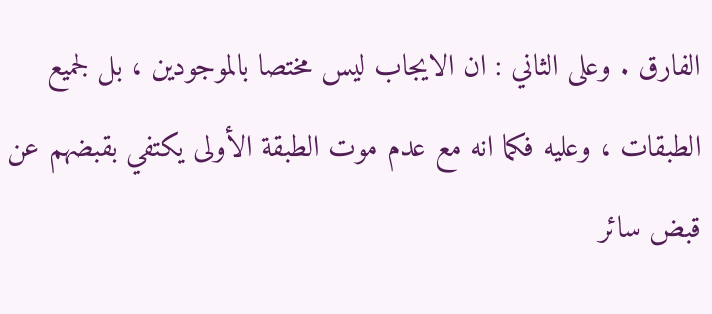الفارق . وعلى الثاني : ان الايجاب ليس مختصا بالموجودين ، بل لجميع الطبقات ، وعليه فكما انه مع عدم موت الطبقة الأولى يكتفي بقبضهم عن قبض سائر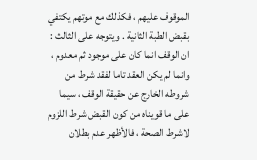الموقوف عليهم ، فكذلك مع موتهم يكتفي بقبض الطبة الثانية . ويتوجه على الثالث : ان الوقف انما كان على موجود ثم معدوم ، وانما لم يكن العقد تاما لفقد شرط من شروطه الخارج عن حقيقة الوقف ، سيما على ما قويناه من كون القبض شرط اللزوم لاشرط الصحة ، فالأظهر عدم بطلان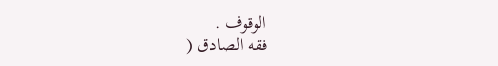الوقوف .
فقه الصادق (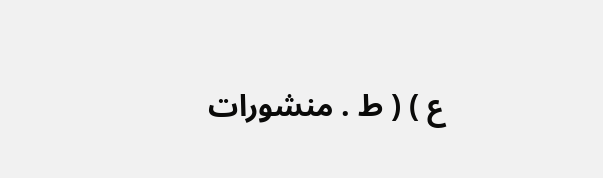ع ) ( ط . منشورات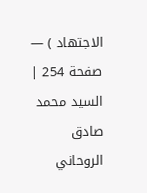الاجتهاد ) — صفحة 254 | السيد محمد صادق الروحاني